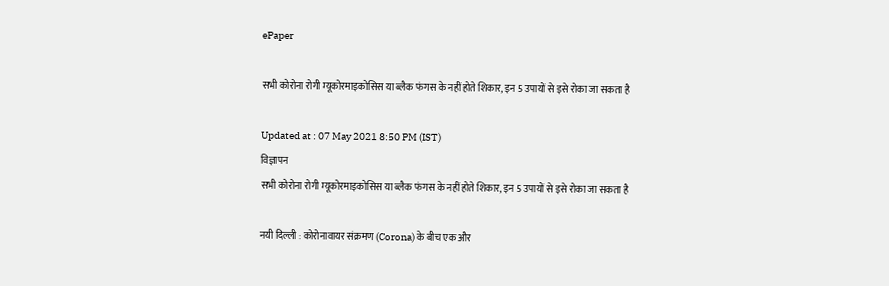ePaper

सभी कोरोना रोगी म्यूकोरमाइकोसिस या ब्लैक फंगस के नहीं होते शिकार, इन 5 उपायों से इसे रोका जा सकता है

Updated at : 07 May 2021 8:50 PM (IST)
विज्ञापन
सभी कोरोना रोगी म्यूकोरमाइकोसिस या ब्लैक फंगस के नहीं होते शिकार, इन 5 उपायों से इसे रोका जा सकता है

नयी दिल्ली : कोरोनावायर संक्रमण (Corona) के बीच एक और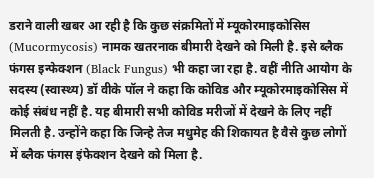डराने वाली खबर आ रही है कि कुछ संक्रमितों में म्यूकोरमाइकोसिस (Mucormycosis) नामक खतरनाक बीमारी देखने को मिली है. इसे ब्लैक फंगस इन्फेक्शन (Black Fungus) भी कहा जा रहा है. वहीं नीति आयोग के सदस्य (स्वास्थ्य) डॉ वीके पॉल ने कहा कि कोविड और म्यूकोरमाइकोसिस में कोई संबंध नहीं है. यह बीमारी सभी कोविड मरीजों में देखने के लिए नहीं मिलती है. उन्होंने कहा कि जिन्हे तेज मधुमेह की शिकायत है वैसे कुछ लोगों में ब्लैक फंगस इंफेक्शन देखने को मिला है.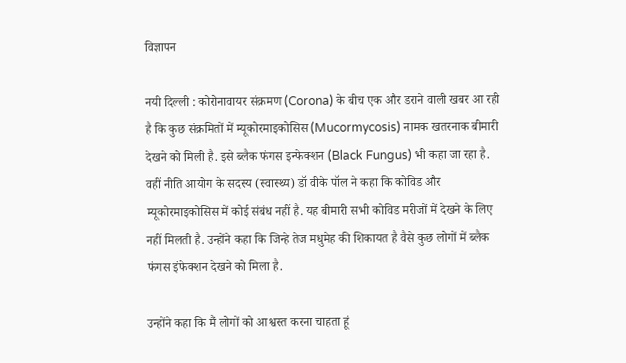विज्ञापन

नयी दिल्ली : कोरोनावायर संक्रमण (Corona) के बीच एक और डराने वाली खबर आ रही है कि कुछ संक्रमितों में म्यूकोरमाइकोसिस (Mucormycosis) नामक खतरनाक बीमारी देखने को मिली है. इसे ब्लैक फंगस इन्फेक्शन (Black Fungus) भी कहा जा रहा है. वहीं नीति आयोग के सदस्य (स्वास्थ्य) डॉ वीके पॉल ने कहा कि कोविड और म्यूकोरमाइकोसिस में कोई संबंध नहीं है. यह बीमारी सभी कोविड मरीजों में देखने के लिए नहीं मिलती है. उन्होंने कहा कि जिन्हे तेज मधुमेह की शिकायत है वैसे कुछ लोगों में ब्लैक फंगस इंफेक्शन देखने को मिला है.

उन्होंने कहा कि मैं लोगों को आश्वस्त करना चाहता हूं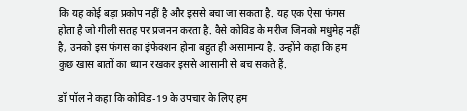कि यह कोई बड़ा प्रकोप नहीं है और इससे बचा जा सकता है. यह एक ऐसा फंगस होता है जो गीली सतह पर प्रजनन करता है. वैसे कोविड के मरीज जिनको मधुमेह नहीं है, उनको इस फंगस का इंफेक्शन होना बहुत ही असामान्य है. उन्होंने कहा कि हम कुछ खास बातों का ध्यान रखकर इससे आसानी से बच सकते हैं.

डॉ पॉल ने कहा कि कोविड-19 के उपचार के लिए हम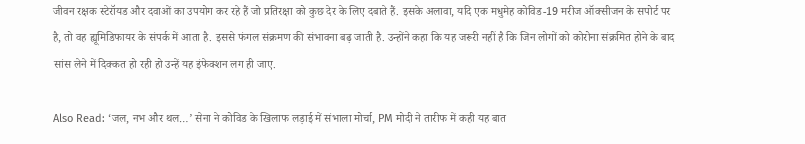जीवन रक्षक स्टेरॉयड और दवाओं का उपयोग कर रहे हैं जो प्रतिरक्षा को कुछ देर के लिए दबाते हैं. इसके अलावा, यदि एक मधुमेह कोविड-19 मरीज ऑक्सीजन के सपोर्ट पर है, तो वह ह्यूमिडिफायर के संपर्क में आता है. इससे फंगल संक्रमण की संभावना बढ़ जाती है. उन्होंने कहा कि यह जरूरी नहीं है कि जिन लोगों को कोरोना संक्रमित होने के बाद सांस लेने में दिक्कत हो रही हो उन्हें यह इंफेक्शन लग ही जाए.

Also Read: ‘जल, नभ और थल…’ सेना ने कोविड के खिलाफ लड़ाई में संभाला मोर्चा, PM मोदी ने तारीफ में कही यह बात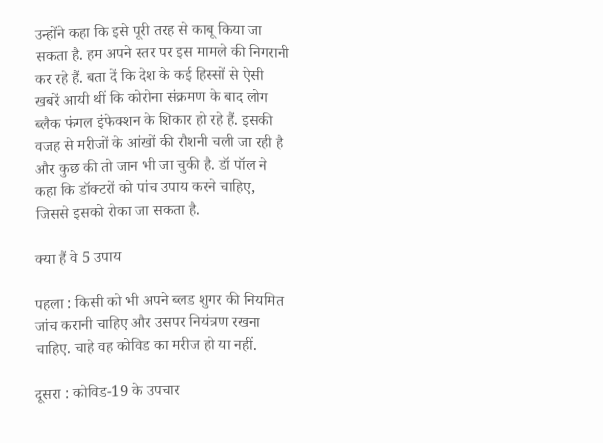उन्होंने कहा कि इसे पूरी तरह से काबू किया जा सकता है. हम अपने स्तर पर इस मामले की निगरानी कर रहे हैं. बता दें कि देश के कई हिस्सों से ऐसी खबरें आयी थीं कि कोरोना संक्रमण के बाद लोग ब्लैक फंगल इंफेक्शन के शिकार हो रहे हैं. इसकी वजह से मरीजों के आंखों की रौशनी चली जा रही है और कुछ की तो जान भी जा चुकी है. डॉ पॉल ने कहा कि डॉक्टरों को पांच उपाय करने चाहिए, जिससे इसको रोका जा सकता है.

क्या हैं वे 5 उपाय

पहला : किसी को भी अपने ब्लड शुगर की नियमित जांच करानी चाहिए और उसपर नियंत्रण रखना चाहिए. चाहे वह कोविड का मरीज हो या नहीं.

दूसरा : कोविड-19 के उपचार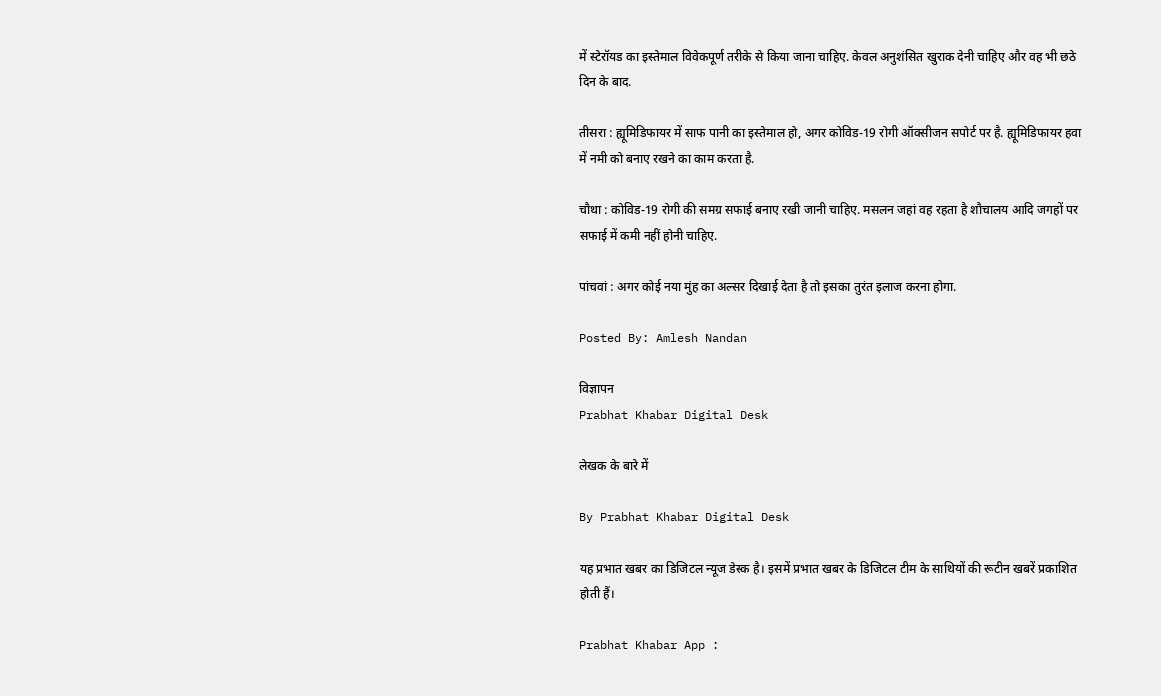में स्टेरॉयड का इस्तेमाल विवेकपूर्ण तरीके से किया जाना चाहिए. केवल अनुशंसित खुराक देनी चाहिए और वह भी छठे दिन के बाद.

तीसरा : ह्यूमिडिफायर में साफ पानी का इस्तेमाल हो, अगर कोविड-19 रोगी ऑक्सीजन सपोर्ट पर है. ह्यूमिडिफायर हवा में नमी को बनाए रखने का काम करता है.

चौथा : कोविड-19 रोगी की समग्र सफाई बनाए रखी जानी चाहिए. मसलन जहां वह रहता है शौचालय आदि जगहों पर सफाई में कमी नहीं होनी चाहिए.

पांचवां : अगर कोई नया मुंह का अल्सर दिखाई देता है तो इसका तुरंत इलाज करना होगा.

Posted By: Amlesh Nandan

विज्ञापन
Prabhat Khabar Digital Desk

लेखक के बारे में

By Prabhat Khabar Digital Desk

यह प्रभात खबर का डिजिटल न्यूज डेस्क है। इसमें प्रभात खबर के डिजिटल टीम के साथियों की रूटीन खबरें प्रकाशित होती हैं।

Prabhat Khabar App :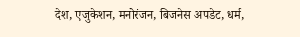देश, एजुकेशन, मनोरंजन, बिजनेस अपडेट, धर्म,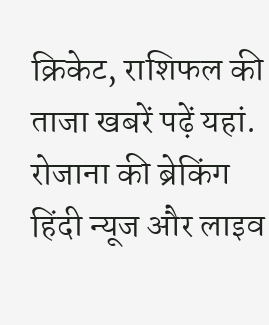क्रिकेट, राशिफल की ताजा खबरें पढ़ें यहां. रोजाना की ब्रेकिंग हिंदी न्यूज और लाइव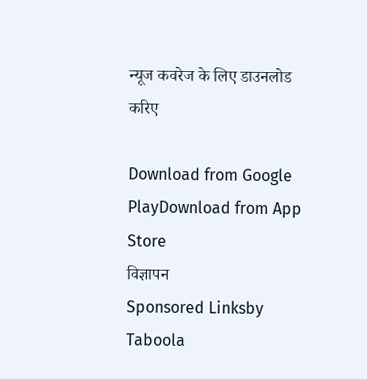न्यूज कवरेज के लिए डाउनलोड करिए

Download from Google PlayDownload from App Store
विज्ञापन
Sponsored Linksby Taboola